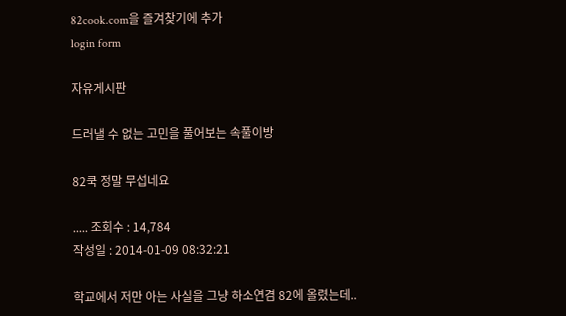82cook.com을 즐겨찾기에 추가
login form

자유게시판

드러낼 수 없는 고민을 풀어보는 속풀이방

82쿡 정말 무섭네요

..... 조회수 : 14,784
작성일 : 2014-01-09 08:32:21

학교에서 저만 아는 사실을 그냥 하소연겸 82에 올렸는데..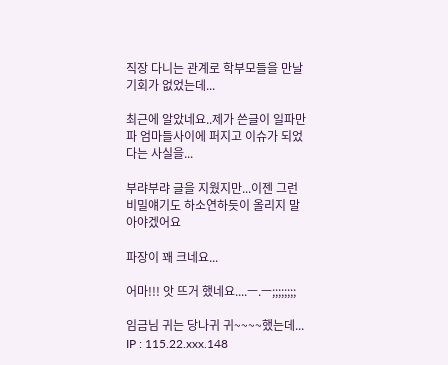직장 다니는 관계로 학부모들을 만날 기회가 없었는데...

최근에 알았네요..제가 쓴글이 일파만파 엄마들사이에 퍼지고 이슈가 되었다는 사실을...

부랴부랴 글을 지웠지만...이젠 그런 비밀얘기도 하소연하듯이 올리지 말아야겠어요

파장이 꽤 크네요...

어마!!! 앗 뜨거 했네요....ㅡ.ㅡ;;;;;;;;

임금님 귀는 당나귀 귀~~~~했는데...
IP : 115.22.xxx.148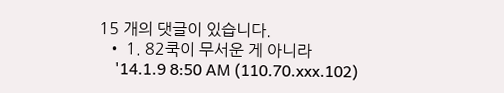15 개의 댓글이 있습니다.
  • 1. 82쿡이 무서운 게 아니라
    '14.1.9 8:50 AM (110.70.xxx.102)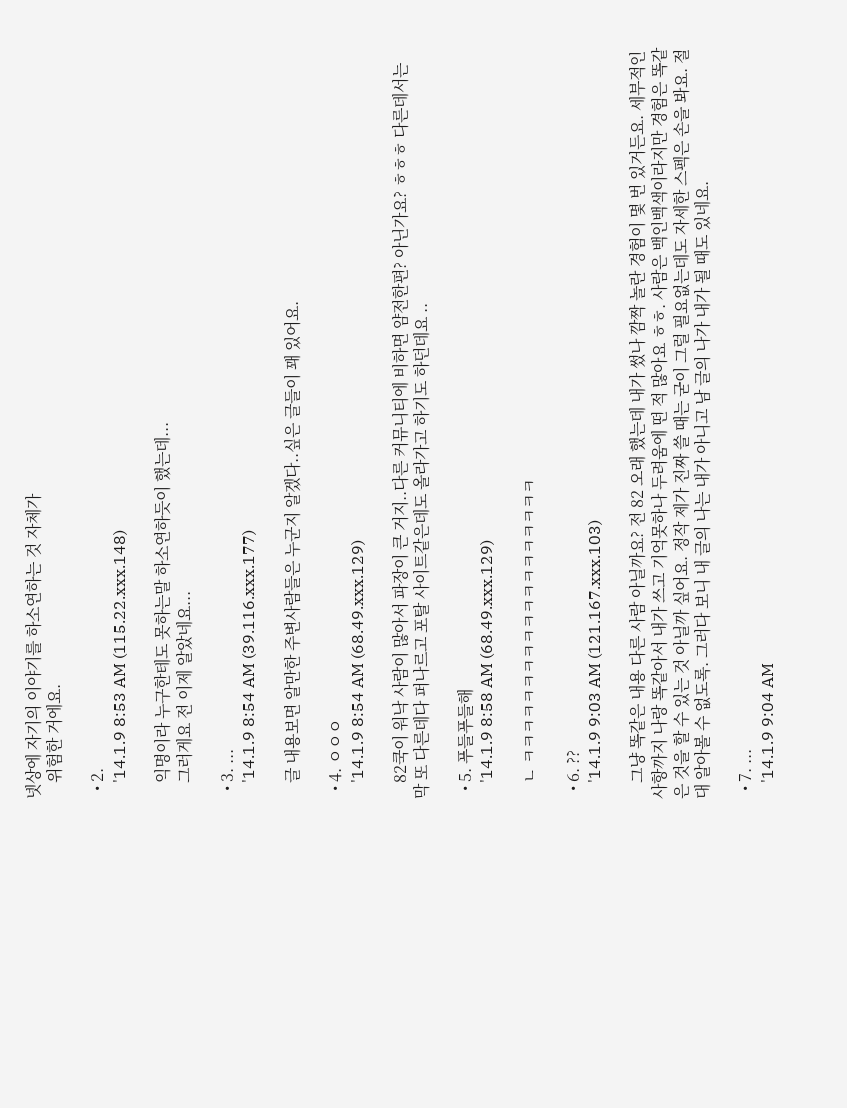넷상에 자기의 이야기를 하소연하는 것 자체가
    위험한 거에요.

  • 2.
    '14.1.9 8:53 AM (115.22.xxx.148)

    익명이라 누구한테도 못하는말 하소연하듯이 했는데...
    그러게요 전 이제 알았네요...

  • 3. ...
    '14.1.9 8:54 AM (39.116.xxx.177)

    글 내용보면 알만한 주변사람들은 누군지 알겠다..싶은 글들이 꽤 있어요.

  • 4. ㅇㅇㅇ
    '14.1.9 8:54 AM (68.49.xxx.129)

    82쿡이 워낙 사람이 많아서 파장이 큰 거지..다른 커뮤니티에 비하면 얌전한편? 아닌가요? ㅎㅎㅎ 다른데서는 막 또 다른데다 퍼나르고 포탈 사이트같은데도 올라가고 하기도 하던데요 ..

  • 5. 푸들푸들해
    '14.1.9 8:58 AM (68.49.xxx.129)

    ㄴ ㅋㅋㅋㅋㅋㅋㅋㅋㅋㅋㅋㅋㅋㅋㅋㅋㅋㅋㅋ

  • 6. ??
    '14.1.9 9:03 AM (121.167.xxx.103)

    그냥 똑같은 내용 다른 사람 아닐까요? 전 82 오래 했는데 내가 썼나 깜짝 놀란 경험이 몇 번 있거든요. 세부적인 사항까지 나랑 똑같아서 내가 쓰고 기억못하나 두려움에 떤 적 많아요 ㅎㅎ. 사람은 백인백색이라지만 경험은 똑같은 것을 할 수 있는 것 아닐까 싶어요. 정작 제가 진짜 쓸 때는 굳이 그럴 필요없는데도 자세한 스펙은 손을 봐요. 절대 알아볼 수 없도록. 그러다 보니 내 글의 나는 내가 아니고 남 글의 나가 내가 될 때도 있네요.

  • 7. ...
    '14.1.9 9:04 AM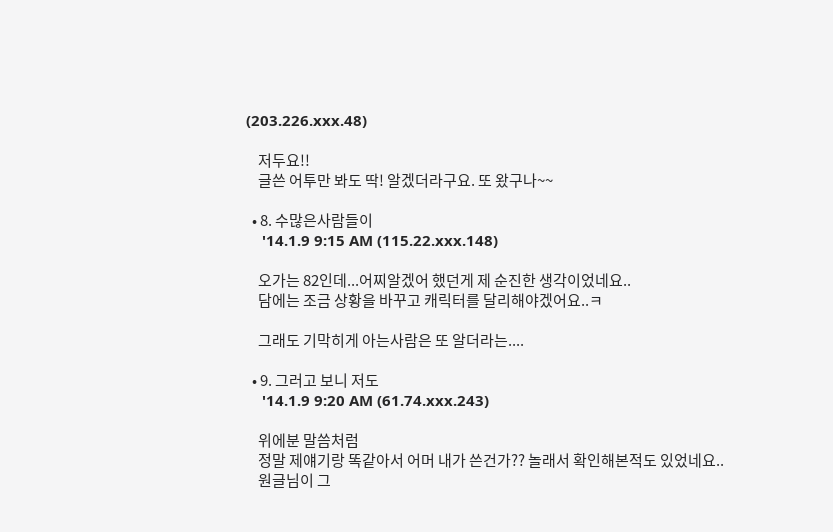(203.226.xxx.48)

    저두요!!
    글쓴 어투만 봐도 딱! 알겠더라구요. 또 왔구나~~

  • 8. 수많은사람들이
    '14.1.9 9:15 AM (115.22.xxx.148)

    오가는 82인데...어찌알겠어 했던게 제 순진한 생각이었네요..
    담에는 조금 상황을 바꾸고 캐릭터를 달리해야겠어요..ㅋ

    그래도 기막히게 아는사람은 또 알더라는....

  • 9. 그러고 보니 저도
    '14.1.9 9:20 AM (61.74.xxx.243)

    위에분 말씀처럼
    정말 제얘기랑 똑같아서 어머 내가 쓴건가?? 놀래서 확인해본적도 있었네요..
    원글님이 그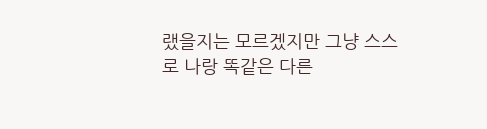랬을지는 모르겠지만 그냥 스스로 나랑 똑같은 다른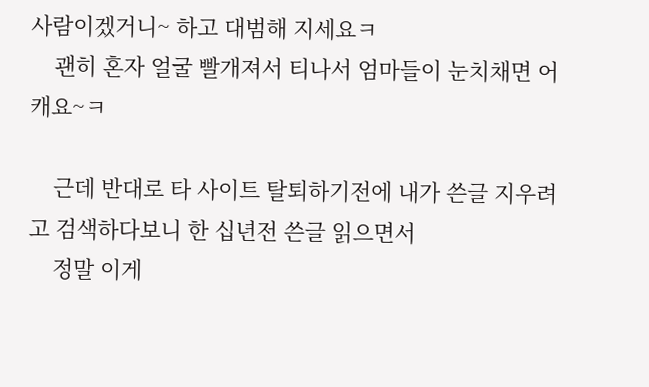사람이겠거니~ 하고 대범해 지세요ㅋ
    괜히 혼자 얼굴 빨개져서 티나서 엄마들이 눈치채면 어캐요~ㅋ

    근데 반대로 타 사이트 탈퇴하기전에 내가 쓴글 지우려고 검색하다보니 한 십년전 쓴글 읽으면서
    정말 이게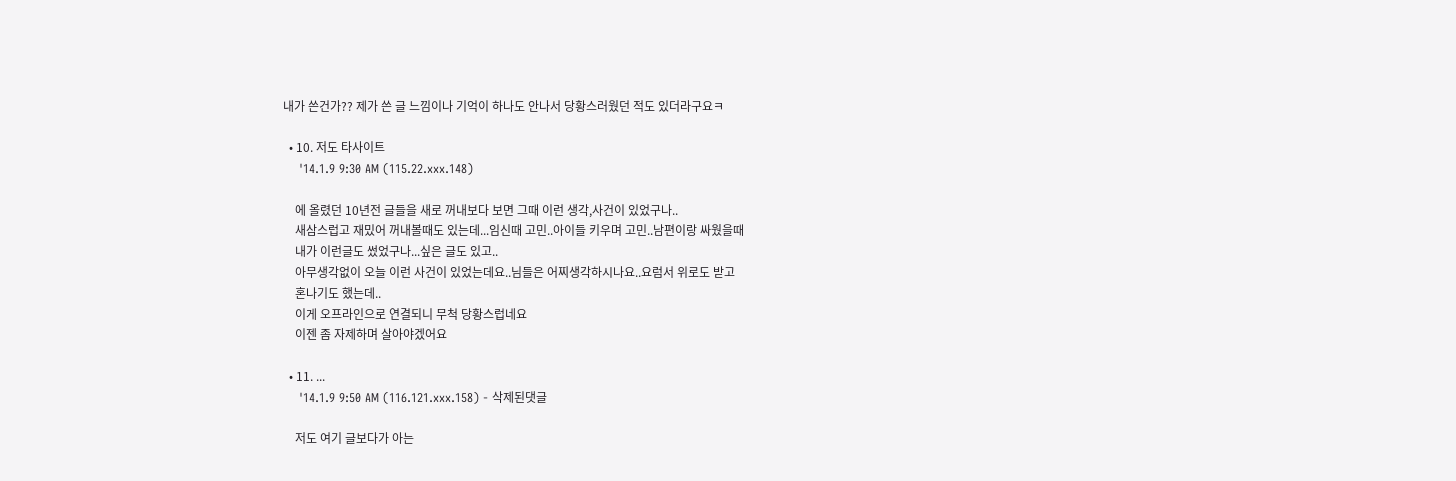내가 쓴건가?? 제가 쓴 글 느낌이나 기억이 하나도 안나서 당황스러웠던 적도 있더라구요ㅋ

  • 10. 저도 타사이트
    '14.1.9 9:30 AM (115.22.xxx.148)

    에 올렸던 10년전 글들을 새로 꺼내보다 보면 그때 이런 생각,사건이 있었구나..
    새삼스럽고 재밌어 꺼내볼때도 있는데...임신때 고민..아이들 키우며 고민..남편이랑 싸웠을때
    내가 이런글도 썼었구나...싶은 글도 있고..
    아무생각없이 오늘 이런 사건이 있었는데요..님들은 어찌생각하시나요..요럼서 위로도 받고
    혼나기도 했는데..
    이게 오프라인으로 연결되니 무척 당황스럽네요
    이젠 좀 자제하며 살아야겠어요

  • 11. ...
    '14.1.9 9:50 AM (116.121.xxx.158) - 삭제된댓글

    저도 여기 글보다가 아는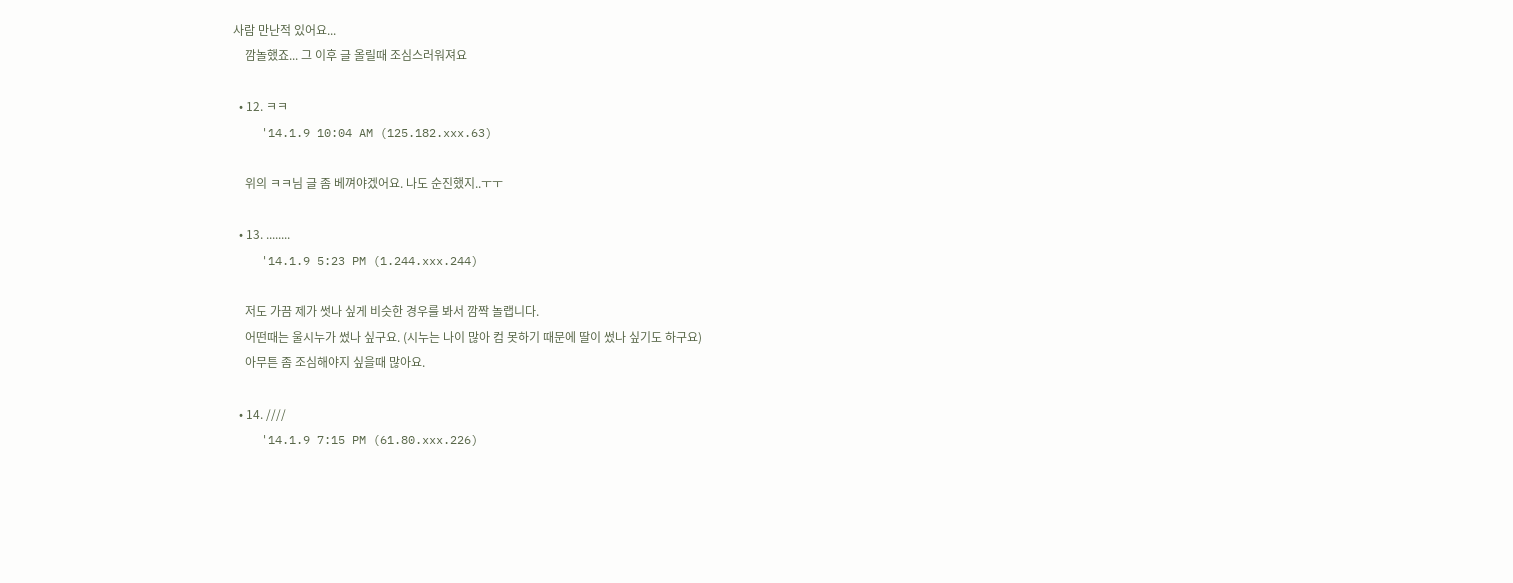사람 만난적 있어요...
    깜놀했죠... 그 이후 글 올릴때 조심스러워져요

  • 12. ㅋㅋ
    '14.1.9 10:04 AM (125.182.xxx.63)

    위의 ㅋㅋ님 글 좀 베껴야겠어요. 나도 순진했지..ㅜㅜ

  • 13. ........
    '14.1.9 5:23 PM (1.244.xxx.244)

    저도 가끔 제가 썻나 싶게 비슷한 경우를 봐서 깜짝 놀랩니다.
    어떤때는 울시누가 썼나 싶구요. (시누는 나이 많아 컴 못하기 때문에 딸이 썼나 싶기도 하구요)
    아무튼 좀 조심해야지 싶을때 많아요.

  • 14. ////
    '14.1.9 7:15 PM (61.80.xxx.226)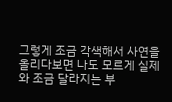그렇게 조금 각색해서 사연을 올리다보면 나도 모르게 실제와 조금 달라지는 부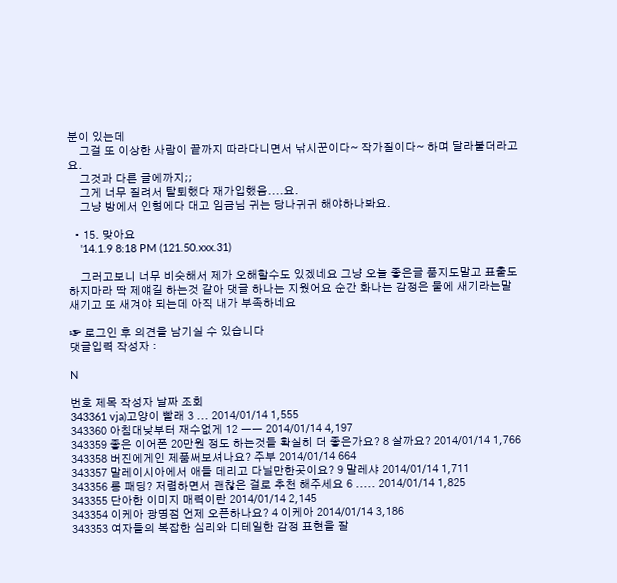분이 있는데
    그걸 또 이상한 사람이 끝까지 따라다니면서 낚시꾼이다~ 작가질이다~ 하며 달라붙더라고요.
    그것과 다른 글에까지;;
    그게 너무 질려서 탈퇴했다 재가입했음....요.
    그냥 방에서 인형에다 대고 임금님 귀는 당나귀귀 해야하나봐요.

  • 15. 맞아요
    '14.1.9 8:18 PM (121.50.xxx.31)

    그러고보니 너무 비슷해서 제가 오해할수도 있겠네요 그냥 오늘 좋은글 품지도말고 표출도하지마라 딱 제얘길 하는것 같아 댓글 하나는 지웠어요 순간 화나는 감정은 물에 새기라는말 새기고 또 새겨야 되는데 아직 내가 부족하네요

☞ 로그인 후 의견을 남기실 수 있습니다
댓글입력 작성자 :

N

번호 제목 작성자 날짜 조회
343361 vja)고양이 빨래 3 ... 2014/01/14 1,555
343360 아침대낮부터 재수없게 12 ㅡㅡ 2014/01/14 4,197
343359 좋은 이어폰 20만원 정도 하는것들 확실히 더 좋은가요? 8 살까요? 2014/01/14 1,766
343358 버진에게인 제품써보셔나요? 주부 2014/01/14 664
343357 말레이시아에서 애들 데리고 다닐만한곳이요? 9 말레샤 2014/01/14 1,711
343356 롱 패딩? 저렴하면서 괜찮은 걸로 추천 해주세요 6 ..... 2014/01/14 1,825
343355 단아한 이미지 매력이란 2014/01/14 2,145
343354 이케아 광명점 언제 오픈하나요? 4 이케아 2014/01/14 3,186
343353 여자들의 복잡한 심리와 디테일한 감정 표현을 잘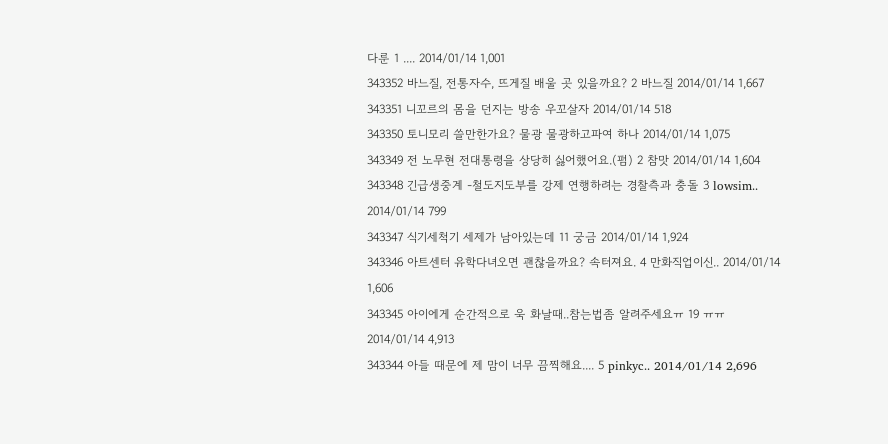다룬 1 .... 2014/01/14 1,001
343352 바느질, 전통자수, 뜨게질 배울 곳 있을까요? 2 바느질 2014/01/14 1,667
343351 니꼬르의 몸을 던지는 방송 우꼬살자 2014/01/14 518
343350 토니모리 쓸만한가요? 물광 물광하고파여 하나 2014/01/14 1,075
343349 전 노무현 전대통령을 상당히 싫어했어요.(펌) 2 참맛 2014/01/14 1,604
343348 긴급생중계 -철도지도부를 강제 연행하려는 경찰측과 충돌 3 lowsim.. 2014/01/14 799
343347 식기세척기 세제가 남아있는데 11 궁금 2014/01/14 1,924
343346 아트센터 유학다녀오면 괜찮을까요? 속터져요. 4 만화직업이신.. 2014/01/14 1,606
343345 아이에게 순간적으로 욱 화날때..참는법좀 알려주세요ㅠ 19 ㅠㅠ 2014/01/14 4,913
343344 아들 때문에 제 맘이 너무 끔찍해요.... 5 pinkyc.. 2014/01/14 2,696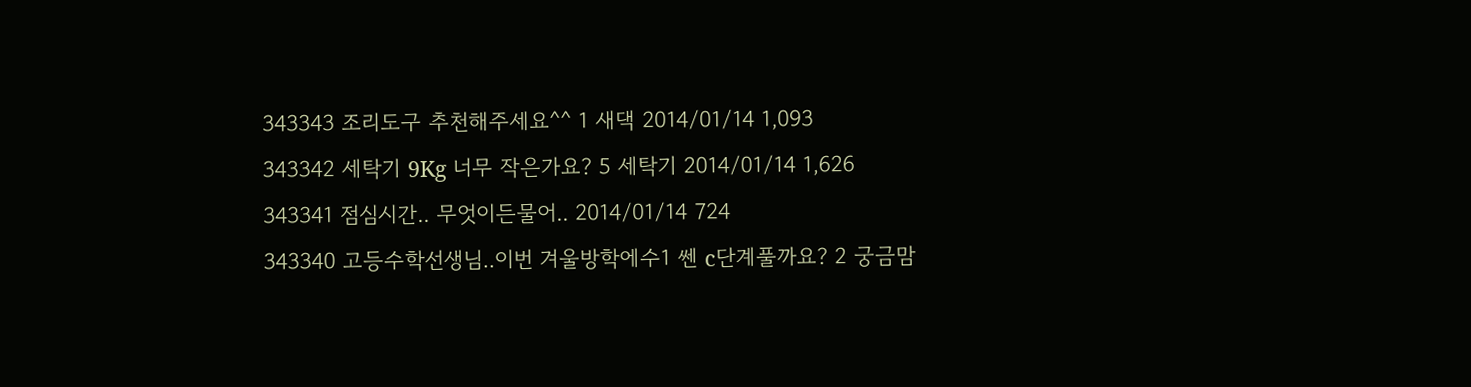343343 조리도구 추천해주세요^^ 1 새댁 2014/01/14 1,093
343342 세탁기 9Kg 너무 작은가요? 5 세탁기 2014/01/14 1,626
343341 점심시간.. 무엇이든물어.. 2014/01/14 724
343340 고등수학선생님..이번 겨울방학에수1 쎈 c단계풀까요? 2 궁금맘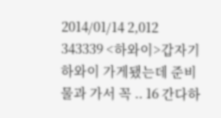2014/01/14 2,012
343339 <하와이>갑자기 하와이 가게됐는데 준비물과 가서 꼭 .. 16 간다하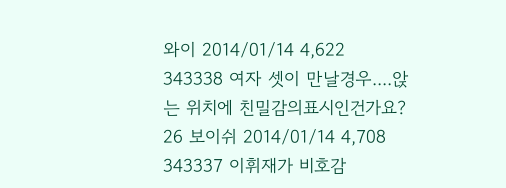와이 2014/01/14 4,622
343338 여자 셋이 만날경우....앉는 위치에 친밀감의표시인건가요? 26 보이쉬 2014/01/14 4,708
343337 이휘재가 비호감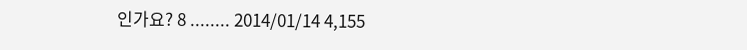인가요? 8 ........ 2014/01/14 4,155